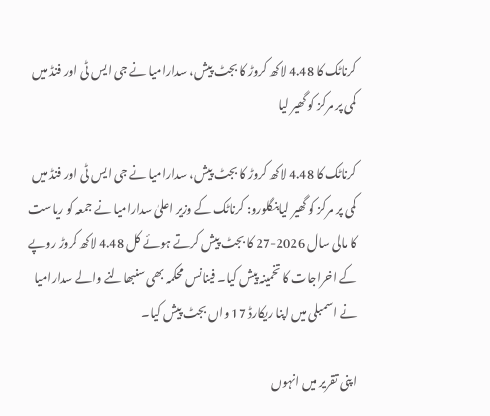کرناٹک کا 4.48 لاکھ کروڑ کا بجٹ پیش، سدارامیا نے جی ایس ٹی اور فنڈ میں کمی پر مرکز کو گھیر لیا

کرناٹک کا 4.48 لاکھ کروڑ کا بجٹ پیش، سدارامیا نے جی ایس ٹی اور فنڈ میں کمی پر مرکز کو گھیر لیابنگلورو: کرناٹک کے وزیر اعلیٰ سدارامیا نے جمعہ کو ریاست کا مالی سال 2026-27 کا بجٹ پیش کرتے ہوئے کل 4.48 لاکھ کروڑ روپے کے اخراجات کا تخمینہ پیش کیا۔ فینانس محکمہ بھی سنبھالنے والے سدارامیا نے اسمبلی میں اپنا ریکارڈ 17 واں بجٹ پیش کیا۔

اپنی تقریر میں انہوں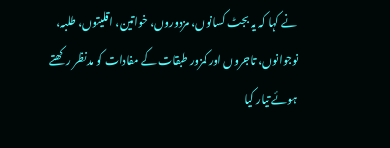نے کہا کہ یہ بجٹ کسانوں، مزدوروں، خواتین، اقلیتوں، طلبہ، نوجوانوں، تاجروں اور کمزور طبقات کے مفادات کو مدنظر رکھتے ہوئے تیار کیا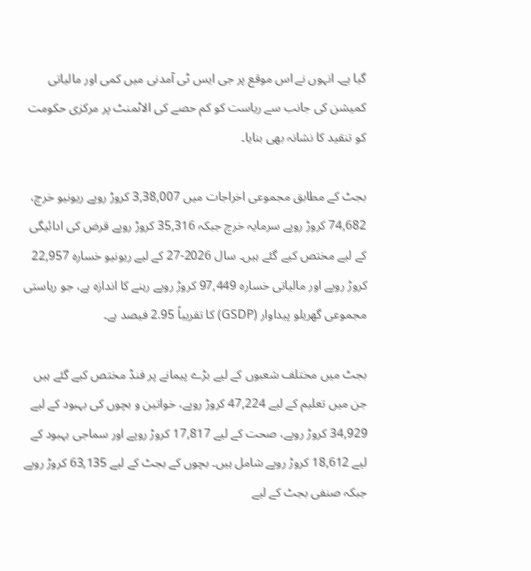گیا ہے۔ انہوں نے اس موقع پر جی ایس ٹی آمدنی میں کمی اور مالیاتی کمیشن کی جانب سے ریاست کو کم حصے کی الاٹمنٹ پر مرکزی حکومت کو تنقید کا نشانہ بھی بنایا۔

بجٹ کے مطابق مجموعی اخراجات میں 3,38,007 کروڑ روپے ریونیو خرچ، 74,682 کروڑ روپے سرمایہ خرچ جبکہ 35,316 کروڑ روپے قرض کی ادائیگی کے لیے مختص کیے گئے ہیں۔ سال 2026-27 کے لیے ریونیو خسارہ 22,957 کروڑ روپے اور مالیاتی خسارہ 97,449 کروڑ روپے رہنے کا اندازہ ہے، جو ریاستی مجموعی گھریلو پیداوار (GSDP) کا تقریباً 2.95 فیصد ہے۔

بجٹ میں مختلف شعبوں کے لیے بڑے پیمانے پر فنڈ مختص کیے گئے ہیں جن میں تعلیم کے لیے 47,224 کروڑ روپے، خواتین و بچوں کی بہبود کے لیے 34,929 کروڑ روپے، صحت کے لیے 17,817 کروڑ روپے اور سماجی بہبود کے لیے 18,612 کروڑ روپے شامل ہیں۔ بچوں کے بجٹ کے لیے 63,135 کروڑ روپے جبکہ صنفی بجٹ کے لیے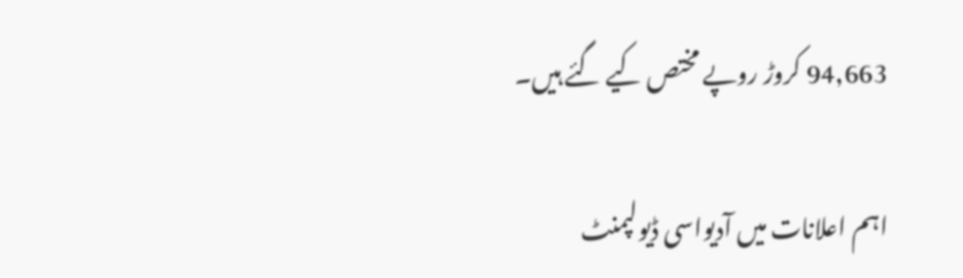94,663 کروڑ روپے مختص کیے گئے ہیں۔

اہم اعلانات میں آدیواسی ڈیولپمنٹ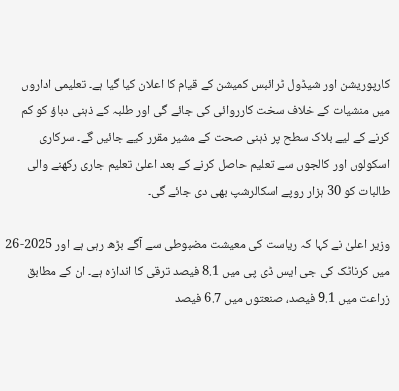کارپوریشن اور شیڈول ٹرائبس کمیشن کے قیام کا اعلان کیا گیا ہے۔ تعلیمی اداروں میں منشیات کے خلاف سخت کارروائی کی جائے گی اور طلبہ کے ذہنی دباؤ کو کم کرنے کے لیے بلاک سطح پر ذہنی صحت کے مشیر مقرر کیے جائیں گے۔ سرکاری اسکولوں اور کالجوں سے تعلیم حاصل کرنے کے بعد اعلیٰ تعلیم جاری رکھنے والی طالبات کو 30 ہزار روپے اسکالرشپ بھی دی جائے گی۔

وزیر اعلیٰ نے کہا کہ ریاست کی معیشت مضبوطی سے آگے بڑھ رہی ہے اور 2025-26 میں کرناٹک کی جی ایس ڈی پی میں 8.1 فیصد ترقی کا اندازہ ہے۔ ان کے مطابق زراعت میں 9.1 فیصد، صنعتوں میں 6.7 فیصد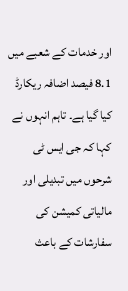اور خدمات کے شعبے میں 8.1 فیصد اضافہ ریکارڈ کیا گیا ہے۔ تاہم انہوں نے کہا کہ جی ایس ٹی شرحوں میں تبدیلی اور مالیاتی کمیشن کی سفارشات کے باعث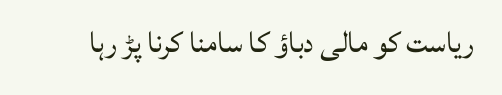ریاست کو مالی دباؤ کا سامنا کرنا پڑ رہا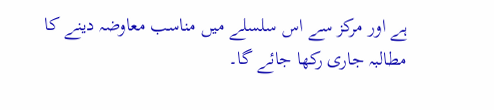ہے اور مرکز سے اس سلسلے میں مناسب معاوضہ دینے کا مطالبہ جاری رکھا جائے گا۔